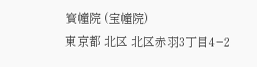寳幢院 (宝幢院)
東京都 北区 北区赤羽3丁目4−2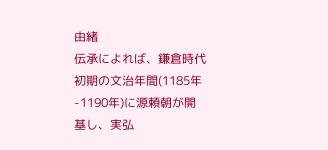由緒
伝承によれば、鎌倉時代初期の文治年間(1185年-1190年)に源頼朝が開基し、実弘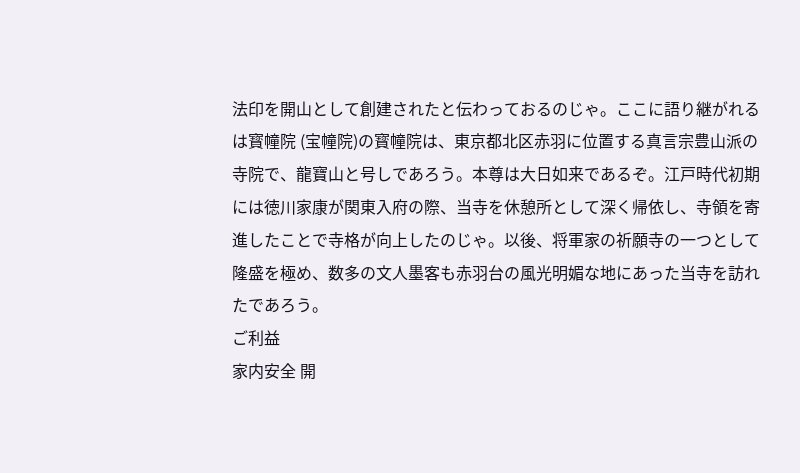法印を開山として創建されたと伝わっておるのじゃ。ここに語り継がれるは寳幢院 (宝幢院)の寳幢院は、東京都北区赤羽に位置する真言宗豊山派の寺院で、龍寶山と号しであろう。本尊は大日如来であるぞ。江戸時代初期には徳川家康が関東入府の際、当寺を休憩所として深く帰依し、寺領を寄進したことで寺格が向上したのじゃ。以後、将軍家の祈願寺の一つとして隆盛を極め、数多の文人墨客も赤羽台の風光明媚な地にあった当寺を訪れたであろう。
ご利益
家内安全 開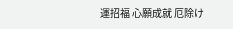運招福 心願成就 厄除け